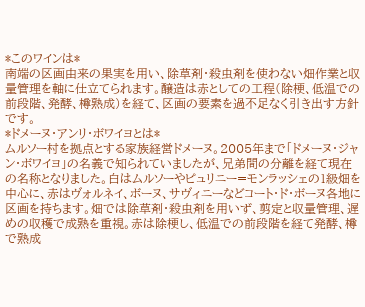*このワインは*
南端の区画由来の果実を用い、除草剤・殺虫剤を使わない畑作業と収量管理を軸に仕立てられます。醸造は赤としての工程(除梗、低温での前段階、発酵、樽熟成)を経て、区画の要素を過不足なく引き出す方針です。
*ドメーヌ・アンリ・ボワイヨとは*
ムルソー村を拠点とする家族経営ドメーヌ。2005年まで「ドメーヌ・ジャン・ボワイヨ」の名義で知られていましたが、兄弟間の分離を経て現在の名称となりました。白はムルソーやピュリニー=モンラッシェの1級畑を中心に、赤はヴォルネイ、ボーヌ、サヴィニーなどコート・ド・ボーヌ各地に区画を持ちます。畑では除草剤・殺虫剤を用いず、剪定と収量管理、遅めの収穫で成熟を重視。赤は除梗し、低温での前段階を経て発酵、樽で熟成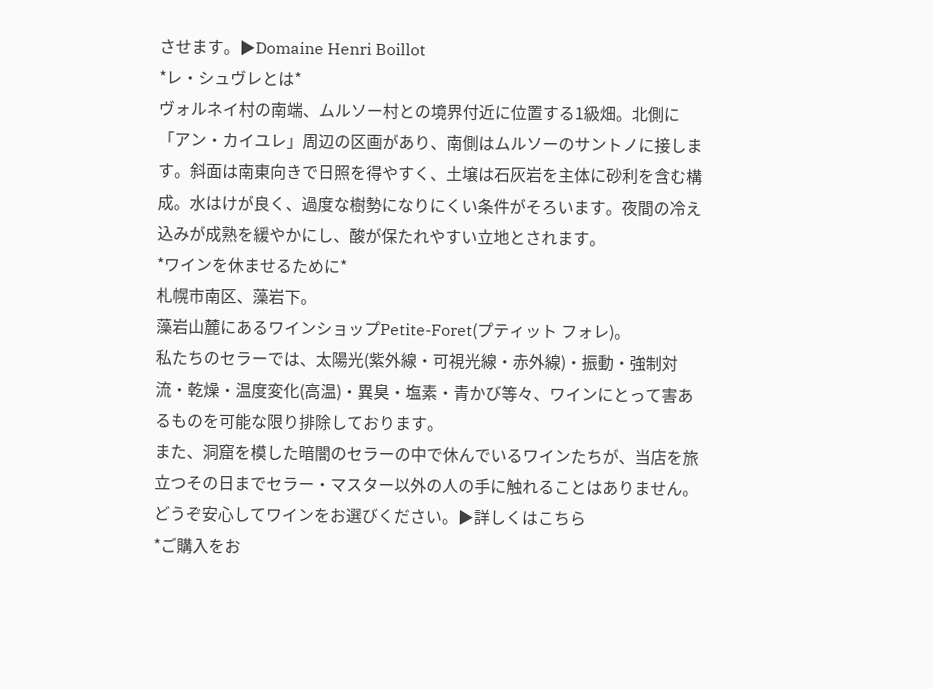させます。▶Domaine Henri Boillot
*レ・シュヴレとは*
ヴォルネイ村の南端、ムルソー村との境界付近に位置する1級畑。北側に「アン・カイユレ」周辺の区画があり、南側はムルソーのサントノに接します。斜面は南東向きで日照を得やすく、土壌は石灰岩を主体に砂利を含む構成。水はけが良く、過度な樹勢になりにくい条件がそろいます。夜間の冷え込みが成熟を緩やかにし、酸が保たれやすい立地とされます。
*ワインを休ませるために*
札幌市南区、藻岩下。
藻岩山麓にあるワインショップPetite-Foret(プティット フォレ)。
私たちのセラーでは、太陽光(紫外線・可視光線・赤外線)・振動・強制対流・乾燥・温度変化(高温)・異臭・塩素・青かび等々、ワインにとって害あるものを可能な限り排除しております。
また、洞窟を模した暗闇のセラーの中で休んでいるワインたちが、当店を旅立つその日までセラー・マスター以外の人の手に触れることはありません。
どうぞ安心してワインをお選びください。▶詳しくはこちら
*ご購入をお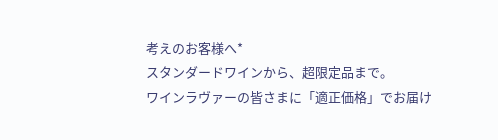考えのお客様へ*
スタンダードワインから、超限定品まで。
ワインラヴァーの皆さまに「適正価格」でお届け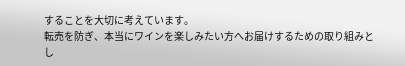することを大切に考えています。
転売を防ぎ、本当にワインを楽しみたい方へお届けするための取り組みとし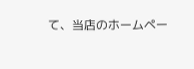て、当店のホームペー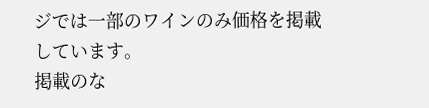ジでは一部のワインのみ価格を掲載しています。
掲載のな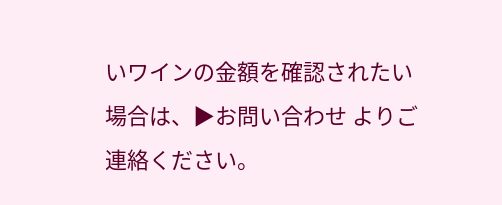いワインの金額を確認されたい場合は、▶お問い合わせ よりご連絡ください。